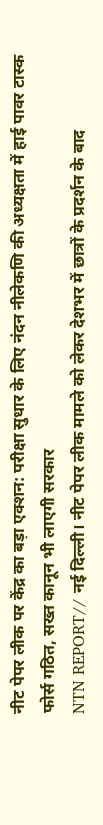नीट पेपर लीक पर केंद्र का बड़ा एक्शन: परीक्षा सुधार के लिए नंदन नीलेकणि की अध्यक्षता में हाई पावर टास्क फोर्स गठित, सख्त कानून भी लाएगी सरकार
NTN REPORT// नई दिल्ली। नीट पेपर लीक मामले को लेकर देशभर में छात्रों के प्रदर्शन के बाद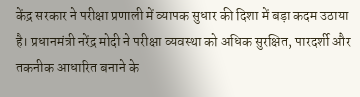केंद्र सरकार ने परीक्षा प्रणाली में व्यापक सुधार की दिशा में बड़ा कदम उठाया है। प्रधानमंत्री नरेंद्र मोदी ने परीक्षा व्यवस्था को अधिक सुरक्षित, पारदर्शी और तकनीक आधारित बनाने के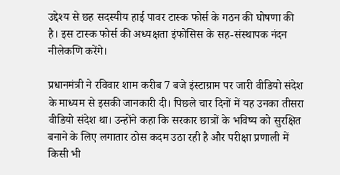उद्देश्य से छह सदस्यीय हाई पावर टास्क फोर्स के गठन की घोषणा की है। इस टास्क फोर्स की अध्यक्षता इंफोसिस के सह-संस्थापक नंदन नीलेकणि करेंगे।

प्रधानमंत्री ने रविवार शाम करीब 7 बजे इंस्टाग्राम पर जारी वीडियो संदेश के माध्यम से इसकी जानकारी दी। पिछले चार दिनों में यह उनका तीसरा वीडियो संदेश था। उन्होंने कहा कि सरकार छात्रों के भविष्य को सुरक्षित बनाने के लिए लगातार ठोस कदम उठा रही है और परीक्षा प्रणाली में किसी भी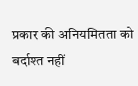प्रकार की अनियमितता को बर्दाश्त नहीं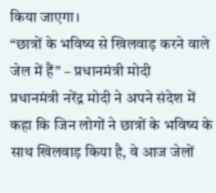किया जाएगा।
“छात्रों के भविष्य से खिलवाड़ करने वाले जेल में हैं” – प्रधानमंत्री मोदी
प्रधानमंत्री नरेंद्र मोदी ने अपने संदेश में कहा कि जिन लोगों ने छात्रों के भविष्य के साथ खिलवाड़ किया है, वे आज जेलों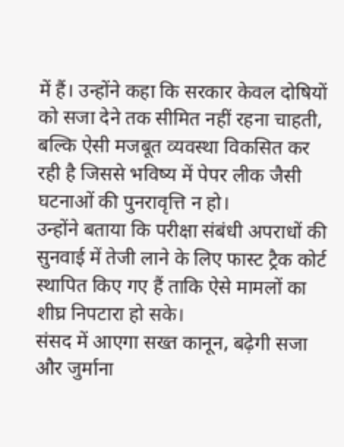में हैं। उन्होंने कहा कि सरकार केवल दोषियों को सजा देने तक सीमित नहीं रहना चाहती, बल्कि ऐसी मजबूत व्यवस्था विकसित कर रही है जिससे भविष्य में पेपर लीक जैसी घटनाओं की पुनरावृत्ति न हो।
उन्होंने बताया कि परीक्षा संबंधी अपराधों की सुनवाई में तेजी लाने के लिए फास्ट ट्रैक कोर्ट स्थापित किए गए हैं ताकि ऐसे मामलों का शीघ्र निपटारा हो सके।
संसद में आएगा सख्त कानून, बढ़ेगी सजा और जुर्माना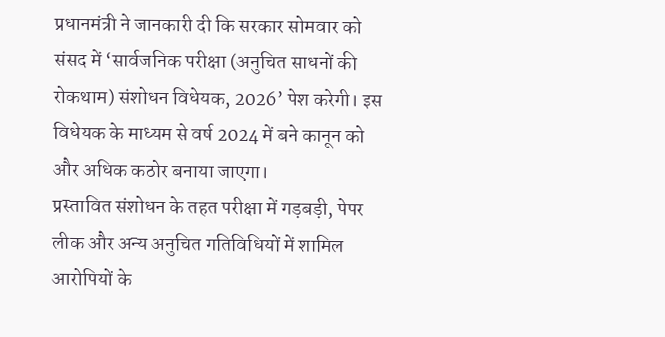प्रधानमंत्री ने जानकारी दी कि सरकार सोमवार को संसद में ‘सार्वजनिक परीक्षा (अनुचित साधनों की रोकथाम) संशोधन विधेयक, 2026’ पेश करेगी। इस विधेयक के माध्यम से वर्ष 2024 में बने कानून को और अधिक कठोर बनाया जाएगा।
प्रस्तावित संशोधन के तहत परीक्षा में गड़बड़ी, पेपर लीक और अन्य अनुचित गतिविधियों में शामिल आरोपियों के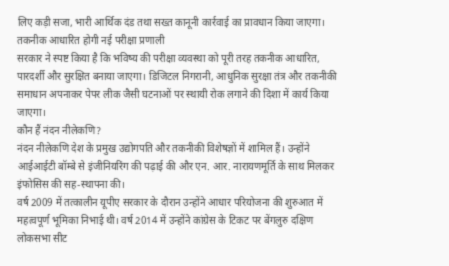लिए कड़ी सजा, भारी आर्थिक दंड तथा सख्त कानूनी कार्रवाई का प्रावधान किया जाएगा।
तकनीक आधारित होगी नई परीक्षा प्रणाली
सरकार ने स्पष्ट किया है कि भविष्य की परीक्षा व्यवस्था को पूरी तरह तकनीक आधारित, पारदर्शी और सुरक्षित बनाया जाएगा। डिजिटल निगरानी, आधुनिक सुरक्षा तंत्र और तकनीकी समाधान अपनाकर पेपर लीक जैसी घटनाओं पर स्थायी रोक लगाने की दिशा में कार्य किया जाएगा।
कौन हैं नंदन नीलेकणि?
नंदन नीलेकणि देश के प्रमुख उद्योगपति और तकनीकी विशेषज्ञों में शामिल हैं। उन्होंने आईआईटी बॉम्बे से इंजीनियरिंग की पढ़ाई की और एन. आर. नारायणमूर्ति के साथ मिलकर इंफोसिस की सह-स्थापना की।
वर्ष 2009 में तत्कालीन यूपीए सरकार के दौरान उन्होंने आधार परियोजना की शुरुआत में महत्वपूर्ण भूमिका निभाई थी। वर्ष 2014 में उन्होंने कांग्रेस के टिकट पर बेंगलुरु दक्षिण लोकसभा सीट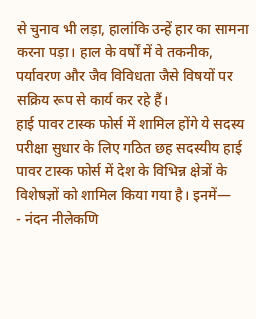से चुनाव भी लड़ा, हालांकि उन्हें हार का सामना करना पड़ा। हाल के वर्षों में वे तकनीक, पर्यावरण और जैव विविधता जैसे विषयों पर सक्रिय रूप से कार्य कर रहे हैं।
हाई पावर टास्क फोर्स में शामिल होंगे ये सदस्य
परीक्षा सुधार के लिए गठित छह सदस्यीय हाई पावर टास्क फोर्स में देश के विभिन्न क्षेत्रों के विशेषज्ञों को शामिल किया गया है। इनमें—
- नंदन नीलेकणि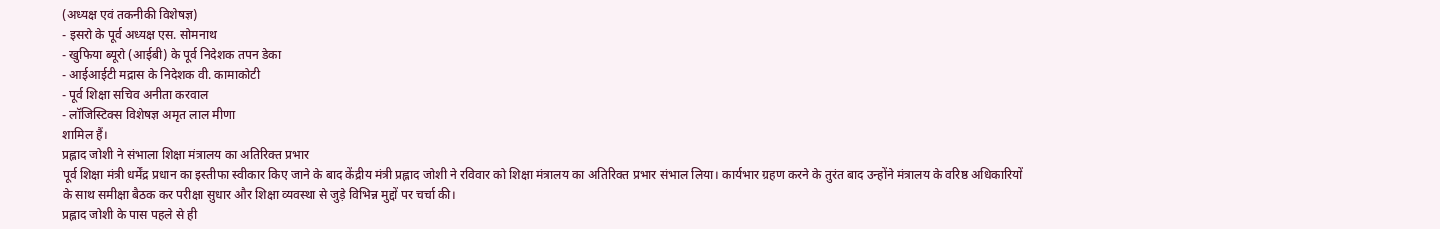(अध्यक्ष एवं तकनीकी विशेषज्ञ)
- इसरो के पूर्व अध्यक्ष एस. सोमनाथ
- खुफिया ब्यूरो (आईबी) के पूर्व निदेशक तपन डेका
- आईआईटी मद्रास के निदेशक वी. कामाकोटी
- पूर्व शिक्षा सचिव अनीता करवाल
- लॉजिस्टिक्स विशेषज्ञ अमृत लाल मीणा
शामिल हैं।
प्रह्लाद जोशी ने संभाला शिक्षा मंत्रालय का अतिरिक्त प्रभार
पूर्व शिक्षा मंत्री धर्मेंद्र प्रधान का इस्तीफा स्वीकार किए जाने के बाद केंद्रीय मंत्री प्रह्लाद जोशी ने रविवार को शिक्षा मंत्रालय का अतिरिक्त प्रभार संभाल लिया। कार्यभार ग्रहण करने के तुरंत बाद उन्होंने मंत्रालय के वरिष्ठ अधिकारियों के साथ समीक्षा बैठक कर परीक्षा सुधार और शिक्षा व्यवस्था से जुड़े विभिन्न मुद्दों पर चर्चा की।
प्रह्लाद जोशी के पास पहले से ही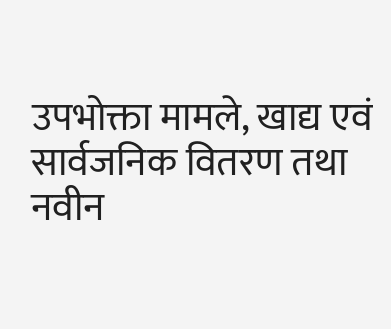उपभोक्ता मामले, खाद्य एवं सार्वजनिक वितरण तथा नवीन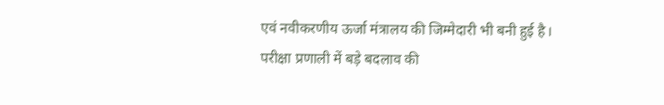एवं नवीकरणीय ऊर्जा मंत्रालय की जिम्मेदारी भी बनी हुई है।
परीक्षा प्रणाली में बड़े बदलाव की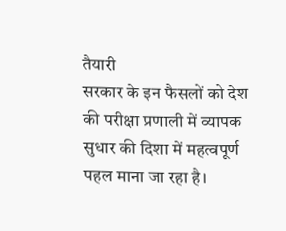तैयारी
सरकार के इन फैसलों को देश की परीक्षा प्रणाली में व्यापक सुधार की दिशा में महत्वपूर्ण पहल माना जा रहा है।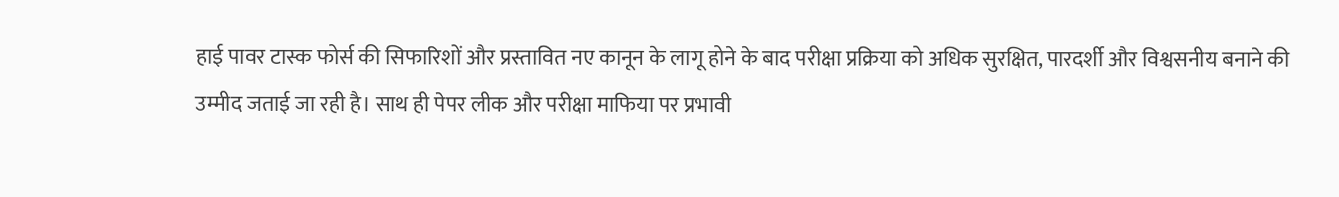हाई पावर टास्क फोर्स की सिफारिशों और प्रस्तावित नए कानून के लागू होने के बाद परीक्षा प्रक्रिया को अधिक सुरक्षित, पारदर्शी और विश्वसनीय बनाने की उम्मीद जताई जा रही है। साथ ही पेपर लीक और परीक्षा माफिया पर प्रभावी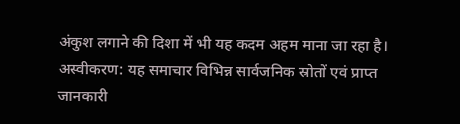अंकुश लगाने की दिशा में भी यह कदम अहम माना जा रहा है।
अस्वीकरण: यह समाचार विभिन्न सार्वजनिक स्रोतों एवं प्राप्त जानकारी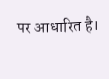पर आधारित है।